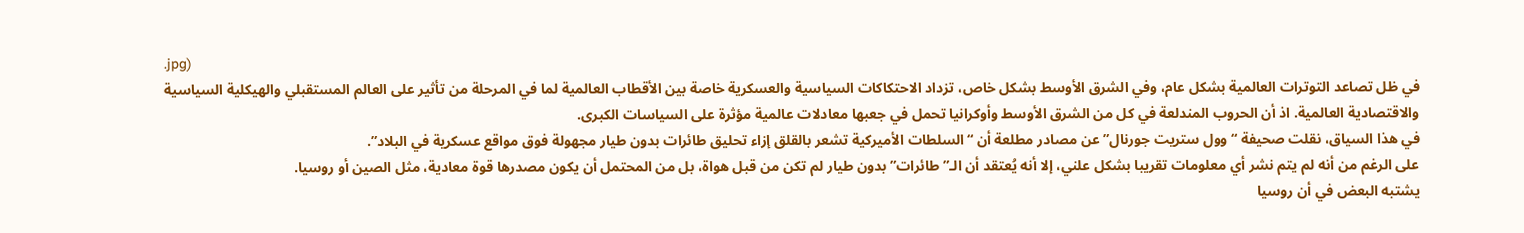.jpg)
في ظل تصاعد التوترات العالمية بشكل عام، وفي الشرق الأوسط بشكل خاص، تزداد الاحتكاكات السياسية والعسكرية خاصة بين الأقطاب العالمية لما في المرحلة من تأثير على العالم المستقبلي والهيكلية السياسية والاقتصادية العالمية. اذ أن الحروب المندلعة في كل من الشرق الأوسط وأوكرانيا تحمل في جعبها معادلات عالمية مؤثرة على السياسات الكبرى.
في هذا السياق، نقلت صحيفة “وول ستريت جورنال” عن مصادر مطلعة أن “السلطات الأميركية تشعر بالقلق إزاء تحليق طائرات بدون طيار مجهولة فوق مواقع عسكرية في البلاد”.
على الرغم من أنه لم يتم نشر أي معلومات تقريبا بشكل علني، إلا أنه يُعتقد أن الـ”طائرات” بدون طيار لم تكن من قبل هواة، بل من المحتمل أن يكون مصدرها قوة معادية، مثل الصين أو روسيا.
يشتبه البعض في أن روسيا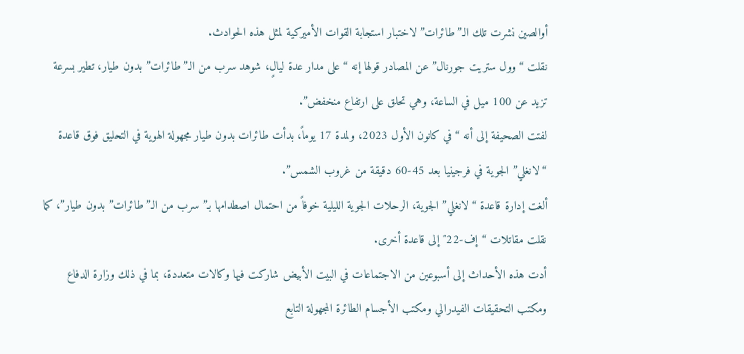أوالصين نشرت تلك الـ”طائرات” لاختبار استجابة القوات الأميركية لمثل هذه الحوادث.
نقلت “وول ستريت جورنال” عن المصادر قولها إنه “على مدار عدة ليالٍ، شوهد سرب من الـ”طائرات” بدون طيار، تطير بسرعة تزيد عن 100 ميل في الساعة، وهي تحلق على ارتفاع منخفض”.
لفتت الصحيفة إلى أنه “في كانون الأول 2023، ولمدة 17 يوماً، بدأت طائرات بدون طيار مجهولة الهوية في التحليق فوق قاعدة “لانغلي” الجوية في فرجينيا بعد 45-60 دقيقة من غروب الشمس”.
ألغت إدارة قاعدة “لانغلي” الجوية، الرحلات الجوية الليلية خوفاً من احتمال اصطدامها بـ”سرب من الـ”طائرات” بدون طيار”، كما نقلت مقاتلات “إف-22″ إلى قاعدة أخرى.
أدت هذه الأحداث إلى أسبوعين من الاجتماعات في البيت الأبيض شاركت فيها وكالات متعددة، بما في ذلك وزارة الدفاع ومكتب التحقيقات الفيدرالي ومكتب الأجسام الطائرة المجهولة التابع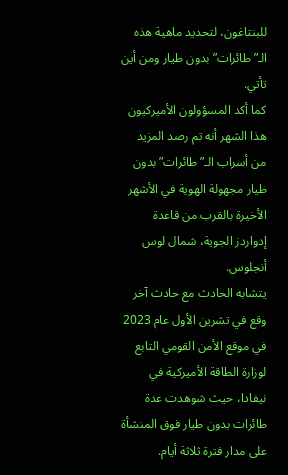للبنتاغون، لتحديد ماهية هذه الـ”طائرات” بدون طيار ومن أين تأتي.
كما أكد المسؤولون الأميركيون هذا الشهر أنه تم رصد المزيد من أسراب الـ”طائرات” بدون طيار مجهولة الهوية في الأشهر الأخيرة بالقرب من قاعدة إدواردز الجوية، شمال لوس أنجلوس.
يتشابه الحادث مع حادث آخر وقع في تشرين الأول عام 2023 في موقع الأمن القومي التابع لوزارة الطاقة الأميركية في نيفادا، حيث شوهدت عدة طائرات بدون طيار فوق المنشأة على مدار فترة ثلاثة أيام.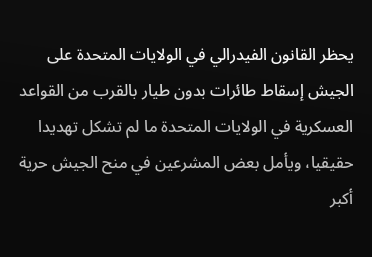يحظر القانون الفيدرالي في الولايات المتحدة على الجيش إسقاط طائرات بدون طيار بالقرب من القواعد العسكرية في الولايات المتحدة ما لم تشكل تهديدا حقيقيا، ويأمل بعض المشرعين في منح الجيش حرية أكبر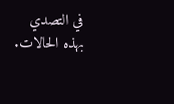في التصدي بهذه الحالات.